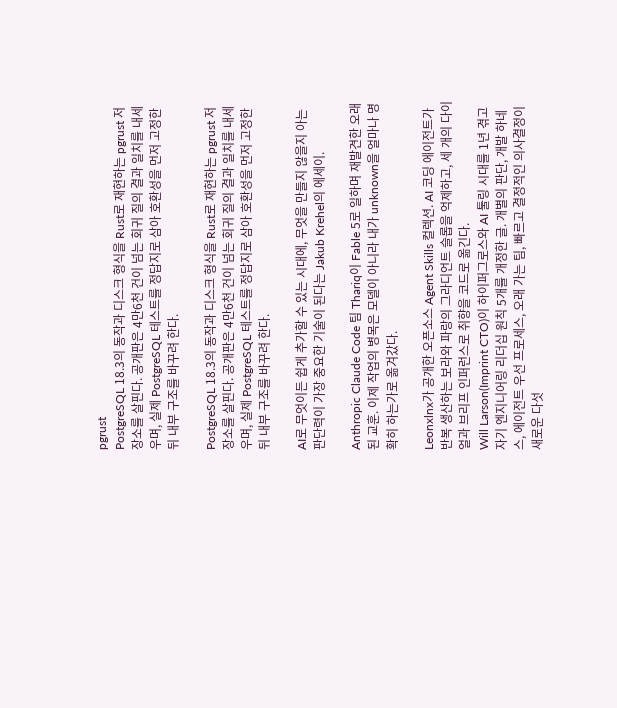pgrust
PostgreSQL 18.3의 동작과 디스크 형식을 Rust로 재현하는 pgrust 저장소를 살핀다. 공개판은 4만6천 건이 넘는 회귀 질의 결과 일치를 내세우며, 실제 PostgreSQL 테스트를 정답지로 삼아 호환성을 먼저 고정한 뒤 내부 구조를 바꾸려 한다.

PostgreSQL 18.3의 동작과 디스크 형식을 Rust로 재현하는 pgrust 저장소를 살핀다. 공개판은 4만6천 건이 넘는 회귀 질의 결과 일치를 내세우며, 실제 PostgreSQL 테스트를 정답지로 삼아 호환성을 먼저 고정한 뒤 내부 구조를 바꾸려 한다.

AI로 무엇이든 쉽게 추가할 수 있는 시대에, 무엇을 만들지 않을지 아는 판단력이 가장 중요한 기술이 된다는 Jakub Krehel의 에세이.

Anthropic Claude Code 팀 Thariq이 Fable 5로 일하며 재발견한 오래된 교훈. 이제 작업의 병목은 모델이 아니라 내가 unknown을 얼마나 명확히 하는가로 옮겨갔다.

Leonxlnx가 공개한 오픈소스 Agent Skills 컬렉션. AI 코딩 에이전트가 반복 생산하는 보라와 파랑의 그라디언트 슬롭을 억제하고, 세 개의 다이얼과 브리프 인퍼런스로 취향을 코드로 옮긴다.
Will Larson(Imprint CTO)이 하이퍼그로스와 AI 툴링 시대를 1년 겪고 자기 엔지니어링 리더십 원칙 5개를 개정한 글. 개별의 판단, 개발 하네스, 에이전트 우선 프로세스, 오래 가는 팀, 빠르고 결정적인 의사결정이 새로운 다섯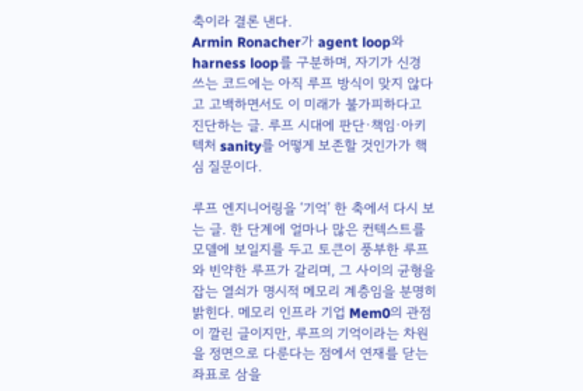축이라 결론 낸다.
Armin Ronacher가 agent loop와 harness loop를 구분하며, 자기가 신경 쓰는 코드에는 아직 루프 방식이 맞지 않다고 고백하면서도 이 미래가 불가피하다고 진단하는 글. 루프 시대에 판단·책임·아키텍처 sanity를 어떻게 보존할 것인가가 핵심 질문이다.

루프 엔지니어링을 ‘기억’ 한 축에서 다시 보는 글. 한 단계에 얼마나 많은 컨텍스트를 모델에 보일지를 두고 토큰이 풍부한 루프와 빈약한 루프가 갈리며, 그 사이의 균형을 잡는 열쇠가 명시적 메모리 계층임을 분명히 밝힌다. 메모리 인프라 기업 Mem0의 관점이 깔린 글이지만, 루프의 기억이라는 차원을 정면으로 다룬다는 점에서 연재를 닫는 좌표로 삼을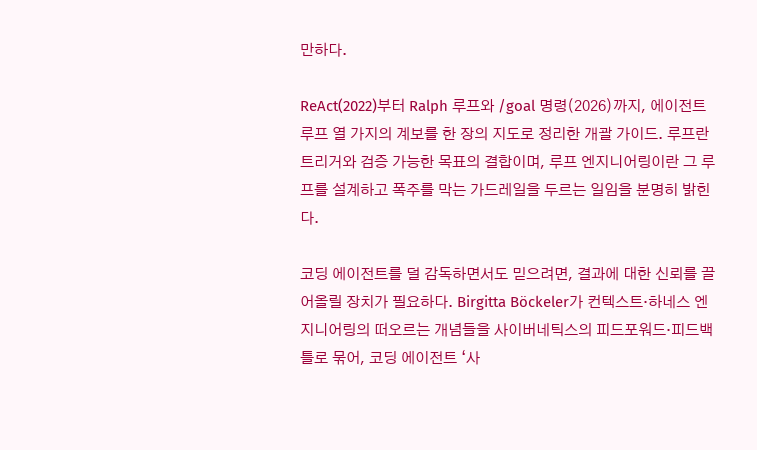만하다.

ReAct(2022)부터 Ralph 루프와 /goal 명령(2026)까지, 에이전트 루프 열 가지의 계보를 한 장의 지도로 정리한 개괄 가이드. 루프란 트리거와 검증 가능한 목표의 결합이며, 루프 엔지니어링이란 그 루프를 설계하고 폭주를 막는 가드레일을 두르는 일임을 분명히 밝힌다.

코딩 에이전트를 덜 감독하면서도 믿으려면, 결과에 대한 신뢰를 끌어올릴 장치가 필요하다. Birgitta Böckeler가 컨텍스트·하네스 엔지니어링의 떠오르는 개념들을 사이버네틱스의 피드포워드·피드백 틀로 묶어, 코딩 에이전트 ‘사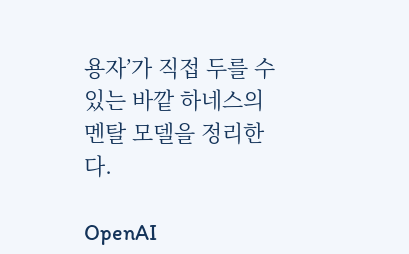용자’가 직접 두를 수 있는 바깥 하네스의 멘탈 모델을 정리한다.

OpenAI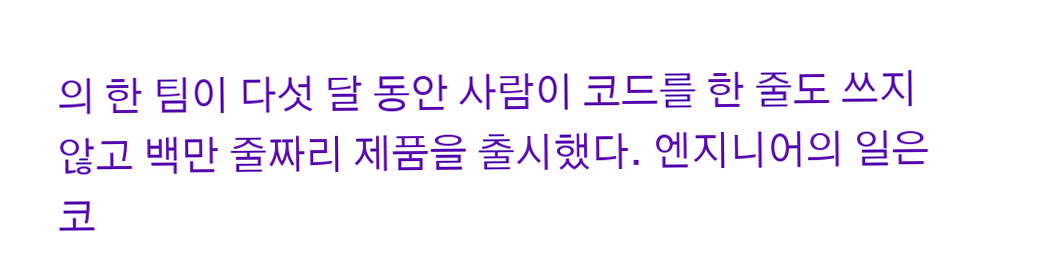의 한 팀이 다섯 달 동안 사람이 코드를 한 줄도 쓰지 않고 백만 줄짜리 제품을 출시했다. 엔지니어의 일은 코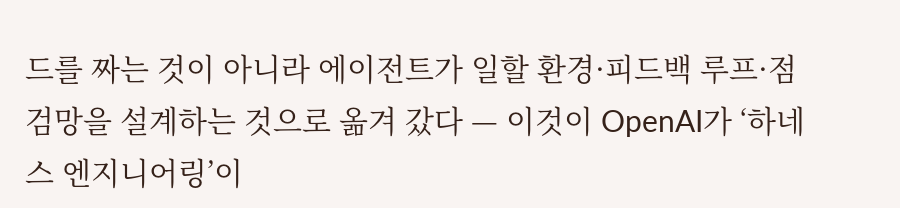드를 짜는 것이 아니라 에이전트가 일할 환경·피드백 루프·점검망을 설계하는 것으로 옮겨 갔다 — 이것이 OpenAI가 ‘하네스 엔지니어링’이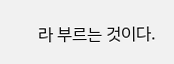라 부르는 것이다.